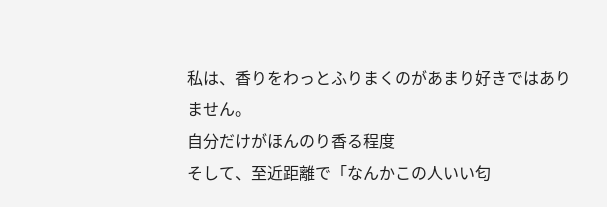私は、香りをわっとふりまくのがあまり好きではありません。
自分だけがほんのり香る程度
そして、至近距離で「なんかこの人いい匂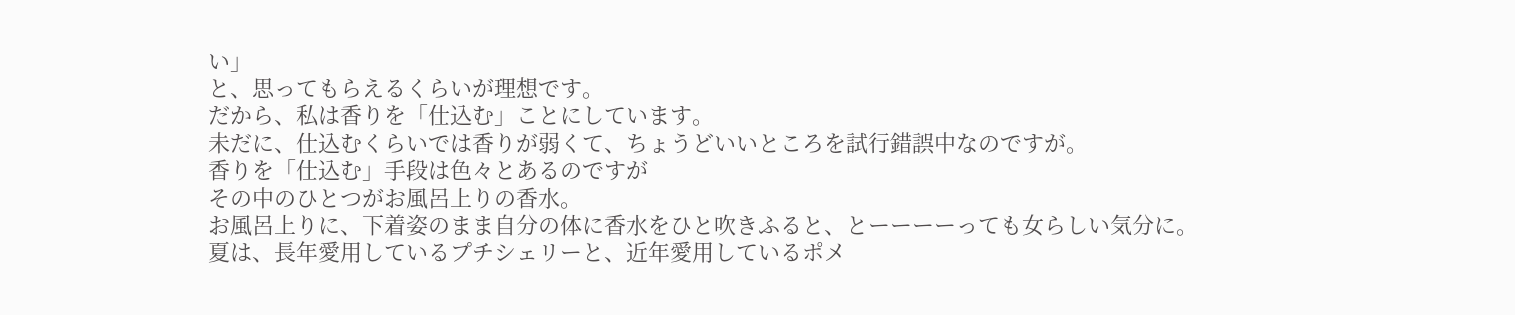い」
と、思ってもらえるくらいが理想です。
だから、私は香りを「仕込む」ことにしています。
未だに、仕込むくらいでは香りが弱くて、ちょうどいいところを試行錯誤中なのですが。
香りを「仕込む」手段は色々とあるのですが
その中のひとつがお風呂上りの香水。
お風呂上りに、下着姿のまま自分の体に香水をひと吹きふると、とーーーーっても女らしい気分に。
夏は、長年愛用しているプチシェリーと、近年愛用しているポメ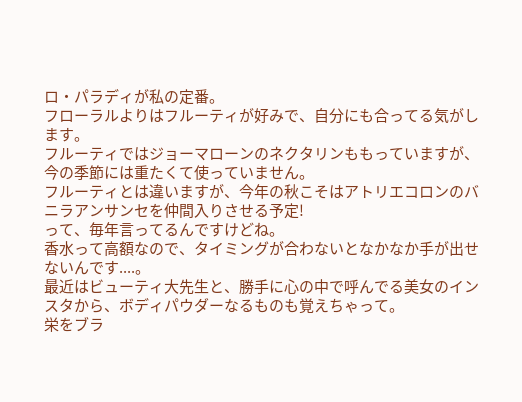ロ・パラディが私の定番。
フローラルよりはフルーティが好みで、自分にも合ってる気がします。
フルーティではジョーマローンのネクタリンももっていますが、今の季節には重たくて使っていません。
フルーティとは違いますが、今年の秋こそはアトリエコロンのバニラアンサンセを仲間入りさせる予定!
って、毎年言ってるんですけどね。
香水って高額なので、タイミングが合わないとなかなか手が出せないんです....。
最近はビューティ大先生と、勝手に心の中で呼んでる美女のインスタから、ボディパウダーなるものも覚えちゃって。
栄をブラ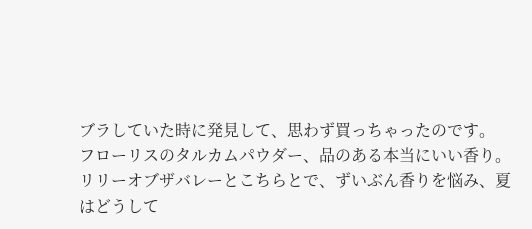ブラしていた時に発見して、思わず買っちゃったのです。
フローリスのタルカムパウダー、品のある本当にいい香り。
リリーオブザバレーとこちらとで、ずいぶん香りを悩み、夏はどうして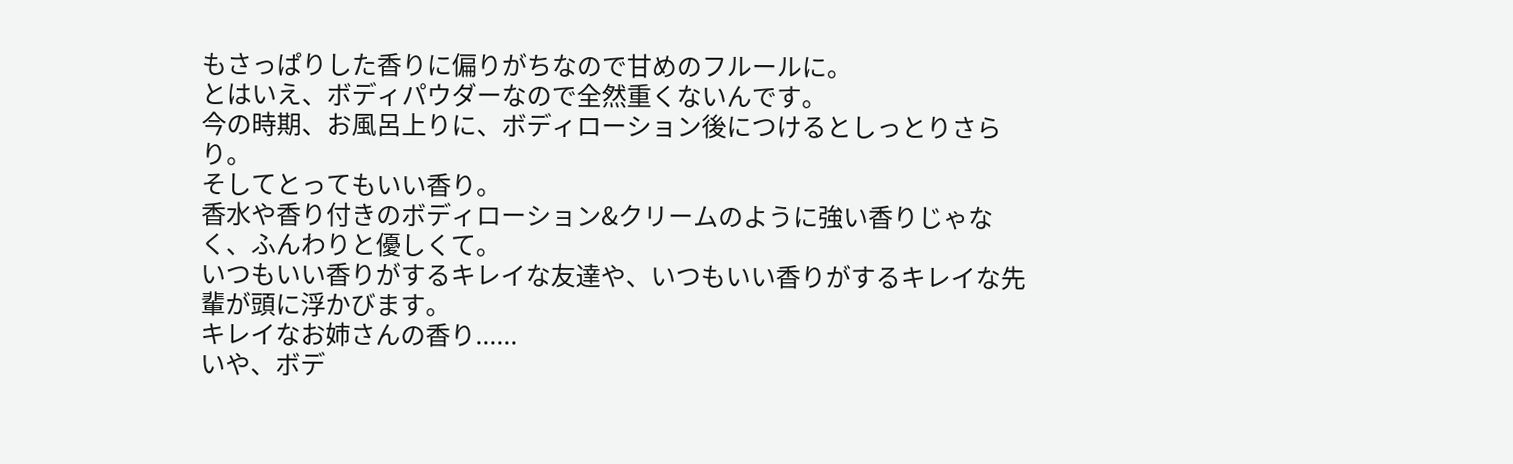もさっぱりした香りに偏りがちなので甘めのフルールに。
とはいえ、ボディパウダーなので全然重くないんです。
今の時期、お風呂上りに、ボディローション後につけるとしっとりさらり。
そしてとってもいい香り。
香水や香り付きのボディローション&クリームのように強い香りじゃなく、ふんわりと優しくて。
いつもいい香りがするキレイな友達や、いつもいい香りがするキレイな先輩が頭に浮かびます。
キレイなお姉さんの香り......
いや、ボデ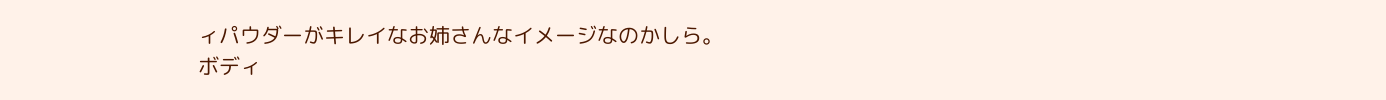ィパウダーがキレイなお姉さんなイメージなのかしら。
ボディ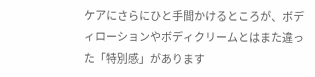ケアにさらにひと手間かけるところが、ボディローションやボディクリームとはまた違った「特別感」があります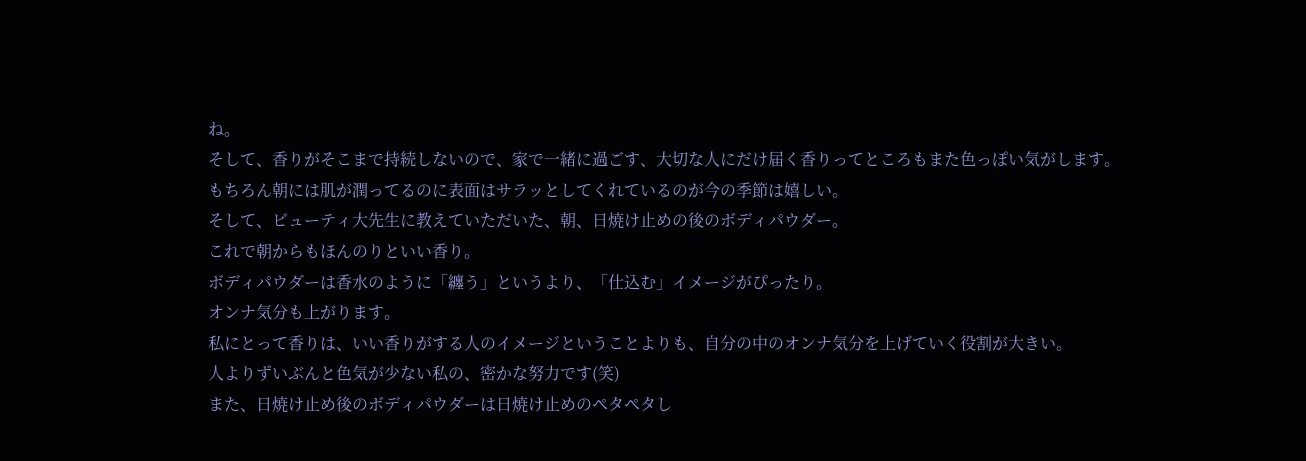ね。
そして、香りがそこまで持続しないので、家で一緒に過ごす、大切な人にだけ届く香りってところもまた色っぽい気がします。
もちろん朝には肌が潤ってるのに表面はサラッとしてくれているのが今の季節は嬉しい。
そして、ビューティ大先生に教えていただいた、朝、日焼け止めの後のボディパウダー。
これで朝からもほんのりといい香り。
ボディパウダーは香水のように「纏う」というより、「仕込む」イメージがぴったり。
オンナ気分も上がります。
私にとって香りは、いい香りがする人のイメージということよりも、自分の中のオンナ気分を上げていく役割が大きい。
人よりずいぶんと色気が少ない私の、密かな努力です(笑)
また、日焼け止め後のボディパウダーは日焼け止めのペタペタし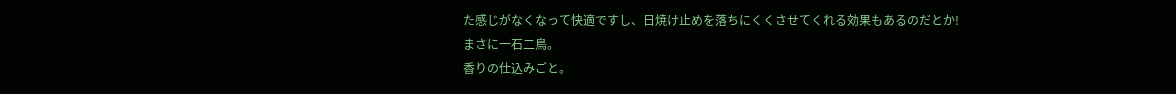た感じがなくなって快適ですし、日焼け止めを落ちにくくさせてくれる効果もあるのだとか!
まさに一石二鳥。
香りの仕込みごと。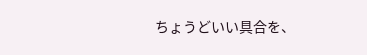ちょうどいい具合を、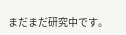まだまだ研究中です。